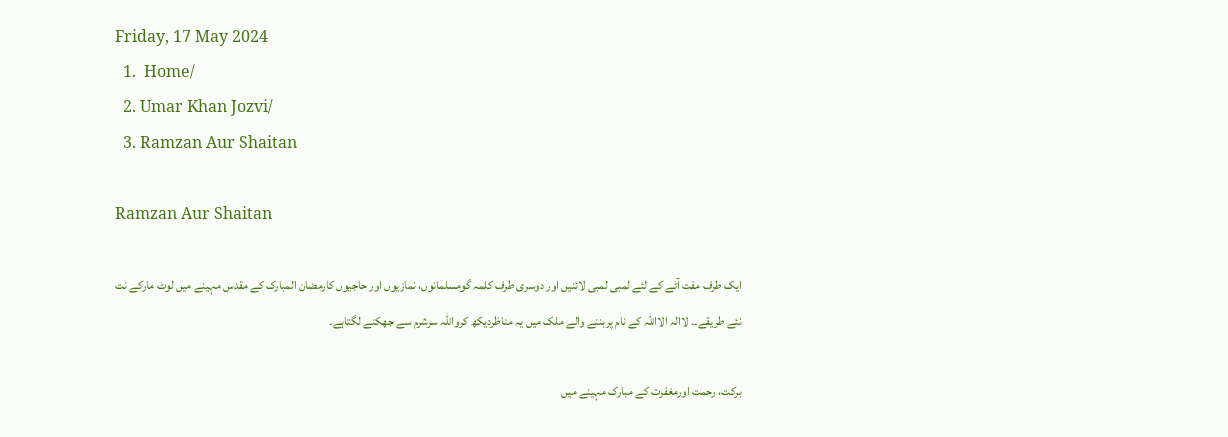Friday, 17 May 2024
  1.  Home/
  2. Umar Khan Jozvi/
  3. Ramzan Aur Shaitan

Ramzan Aur Shaitan

ایک طرف مفت آٹے کے لئے لمبی لمبی لائنیں اور دوسری طرف کلمہ گومسلمانوں، نمازیوں اور حاجیوں کارمضان المبارک کے مقدس مہینے میں لوٹ مارکے نت نئے طریقے۔۔ لاالہ الااللہ کے نام پربننے والے ملک میں یہ مناظردیکھ کرواللہ سرشرم سے جھکنے لگتاہے۔

برکت، رحمت اورمغفرت کے مبارک مہینے میں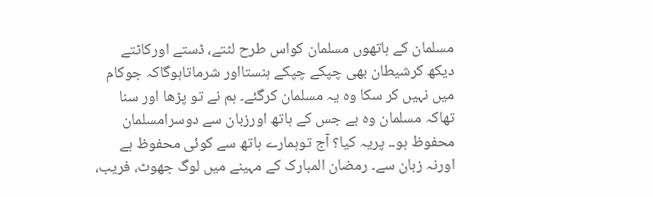مسلمان کے ہاتھوں مسلمان کواس طرح لٹتے، ڈستے اورکاٹتے دیکھ کرشیطان بھی چپکے چپکے ہنستااور شرماتاہوگاکہ جوکام میں نہیں کر سکا وہ یہ مسلمان کرگئے۔ ہم نے تو پڑھا اور سنا تھاکہ مسلمان وہ ہے جس کے ہاتھ اورزبان سے دوسرامسلمان محفوظ ہو۔۔ پریہ کیا؟ آج توہمارے ہاتھ سے کوئی محفوظ ہے اورنہ زبان سے۔ رمضان المبارک کے مہینے میں لوگ جھوٹ، فریب،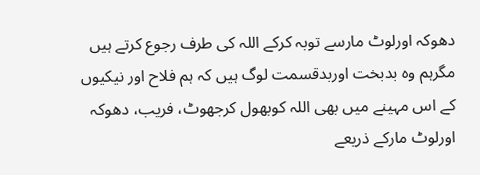دھوکہ اورلوٹ مارسے توبہ کرکے اللہ کی طرف رجوع کرتے ہیں مگرہم وہ بدبخت اوربدقسمت لوگ ہیں کہ ہم فلاح اور نیکیوں کے اس مہینے میں بھی اللہ کوبھول کرجھوٹ، فریب، دھوکہ اورلوٹ مارکے ذریعے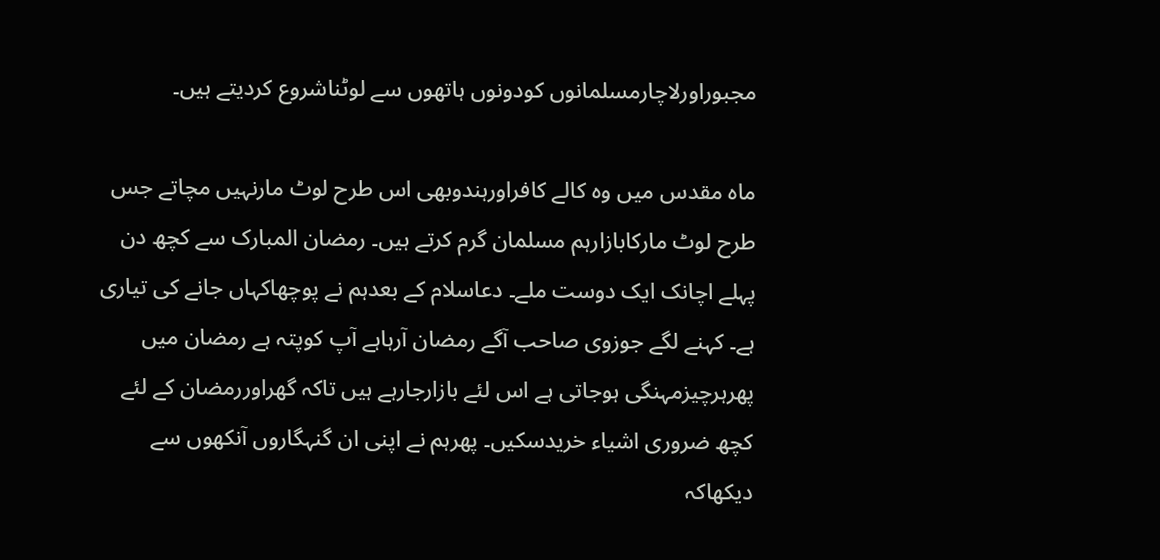مجبوراورلاچارمسلمانوں کودونوں ہاتھوں سے لوٹناشروع کردیتے ہیں۔

ماہ مقدس میں وہ کالے کافراورہندوبھی اس طرح لوٹ مارنہیں مچاتے جس طرح لوٹ مارکابازارہم مسلمان گرم کرتے ہیں۔ رمضان المبارک سے کچھ دن پہلے اچانک ایک دوست ملے۔ دعاسلام کے بعدہم نے پوچھاکہاں جانے کی تیاری ہے۔ کہنے لگے جوزوی صاحب آگے رمضان آرہاہے آپ کوپتہ ہے رمضان میں پھرہرچیزمہنگی ہوجاتی ہے اس لئے بازارجارہے ہیں تاکہ گھراوررمضان کے لئے کچھ ضروری اشیاء خریدسکیں۔ پھرہم نے اپنی ان گنہگاروں آنکھوں سے دیکھاکہ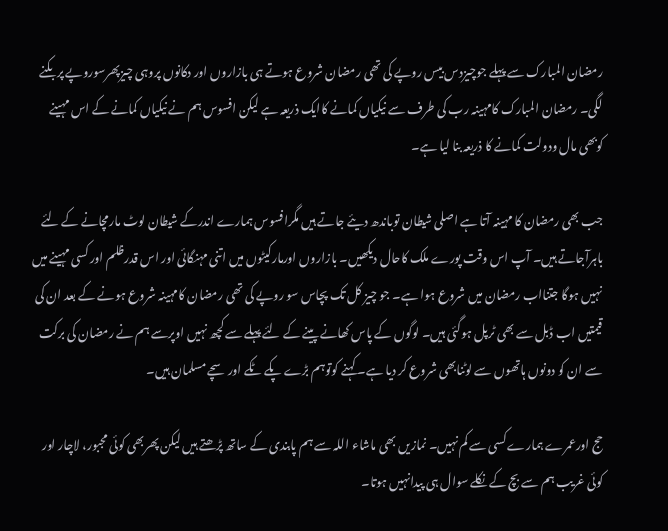رمضان المبارک سے پہلے جوچیزدس بیس روپے کی تھی رمضان شروع ہوتے ہی بازاروں اور دکانوں پروہی چیزپھرسوروپے پربکنے لگی۔ رمضان المبارک کامہینہ رب کی طرف سے نیکیاں کمانے کاایک ذریعہ ہے لیکن افسوس ہم نے نیکیاں کمانے کے اس مہینے کوبھی مال ودولت کمانے کا ذریعہ بنا لیا ہے۔

جب بھی رمضان کا مہینہ آتا ہے اصلی شیطان توباندھ دیئے جاتے ہیں مگرافسوس ہمارے اندرکے شیطان لوٹ مارمچانے کے لئے باہرآجاتے ہیں۔ آپ اس وقت پورے ملک کاحال دیکھیں۔ بازاروں اورمارکیٹوں میں اتنی مہنگائی اور اس قدرظلم اور کسی مہینے میں نہیں ہوگا جتنااب رمضان میں شروع ہوا ہے۔ جو چیز کل تک پچاس سو روپے کی تھی رمضان کامہینہ شروع ہونے کے بعد ان کی قیمتیں اب ڈبل سے بھی ٹرپل ہوگئی ہیں۔ لوگوں کے پاس کھانے پینے کے لئے پہلے سے کچھ نہیں اوپرسے ہم نے رمضان کی برکت سے ان کو دونوں ہاتھوں سے لوٹنابھی شروع کر دیا ہے۔ کہنے کوتوہم بڑے پکے ٹکے اورسچے مسلمان ہیں۔

حج اورعمرے ہمارے کسی سے کم نہیں۔ نمازیں بھی ماشاء اللہ سے ہم پابندی کے ساتھ پڑھتے ہیں لیکن پھربھی کوئی مجبور، لاچار اور کوئی غریب ہم سے بچ کے نکلے سوال ہی پیدانہیں ہوتا۔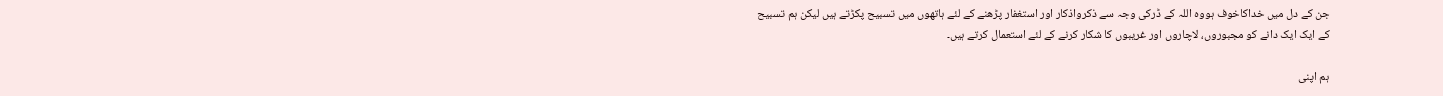جن کے دل میں خداکاخوف ہووہ اللہ کے ڈرکی وجہ سے ذکرواذکار اور استغفار پڑھنے کے لئے ہاتھوں میں تسبیح پکڑتے ہیں لیکن ہم تسبیح کے ایک ایک دانے کو مجبوروں، لاچاروں اور غریبوں کا شکار کرنے کے لئے استعمال کرتے ہیں۔

ہم اپنی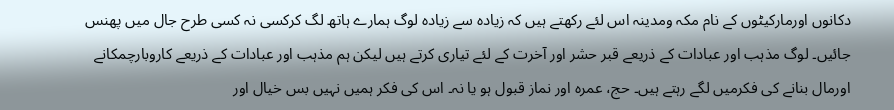دکانوں اورمارکیٹوں کے نام مکہ ومدینہ اس لئے رکھتے ہیں کہ زیادہ سے زیادہ لوگ ہمارے ہاتھ لگ کرکسی نہ کسی طرح جال میں پھنس جائیں۔ لوگ مذہب اور عبادات کے ذریعے قبر حشر اور آخرت کے لئے تیاری کرتے ہیں لیکن ہم مذہب اور عبادات کے ذریعے کاروبارچمکانے اورمال بنانے کی فکرمیں لگے رہتے ہیں۔ حج، عمرہ اور نماز قبول ہو یا نہ۔ اس کی فکر ہمیں نہیں بس خیال اور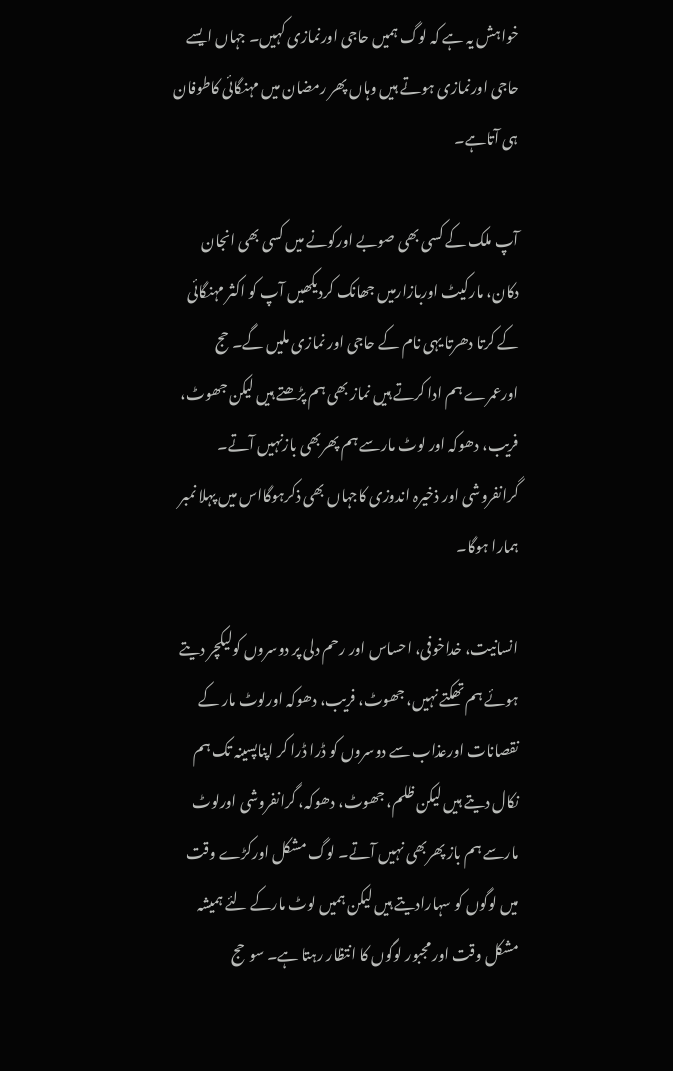خواہش یہ ہے کہ لوگ ہمیں حاجی اورنمازی کہیں۔ جہاں ایسے حاجی اورنمازی ہوتے ہیں وہاں پھر رمضان میں مہنگائی کاطوفان ہی آتاہے۔

آپ ملک کے کسی بھی صوبے اورکونے میں کسی بھی انجان دکان، مارکیٹ اوربازارمیں جھانک کردیکھیں آپ کو اکثر مہنگائی کے کرتا دھرتا یہی نام کے حاجی اور نمازی ملیں گے۔ حج اورعمرے ہم ادا کرتے ہیں نماز بھی ہم پڑھتے ہیں لیکن جھوٹ، فریب، دھوکہ اور لوٹ مارسے ہم پھربھی بازنہیں آتے۔ گرانفروشی اور ذخیرہ اندوزی کاجہاں بھی ذکرہوگااس میں پہلا نمبر ہمارا ہوگا۔

انسانیت، خداخوفی، احساس اور رحم دلی پر دوسروں کولیکچر دیتے ہوئے ہم تھکتے نہیں، جھوٹ، فریب، دھوکہ اورلوٹ مار کے نقصانات اورعذاب سے دوسروں کو ڈرا ڈرا کر اپناپسینہ تک ہم نکال دیتے ہیں لیکن ظلم، جھوٹ، دھوکہ، گرانفروشی اورلوٹ مارسے ہم باز پھربھی نہیں آتے۔ لوگ مشکل اورکڑے وقت میں لوگوں کو سہارادیتے ہیں لیکن ہمیں لوٹ مارکے لئے ہمیشہ مشکل وقت اور مجبور لوگوں کا انتظار رہتا ہے۔ سوحج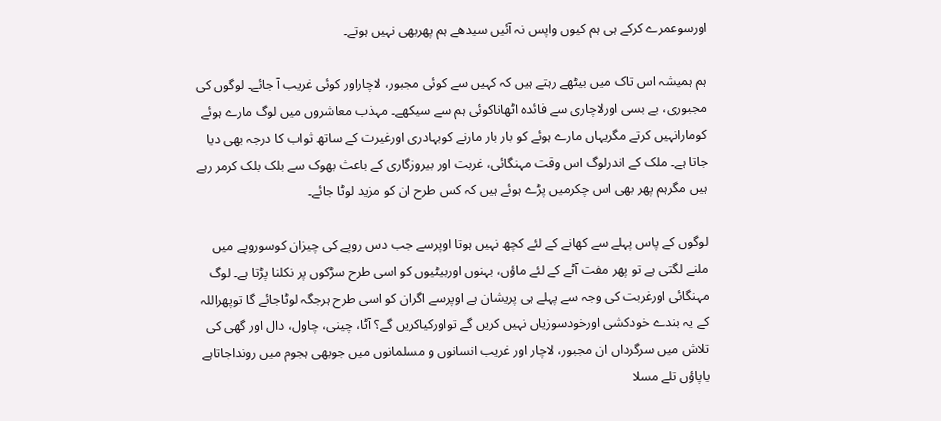اورسوعمرے کرکے ہی ہم کیوں واپس نہ آئیں سیدھے ہم پھربھی نہیں ہوتے۔

ہم ہمیشہ اس تاک میں بیٹھے رہتے ہیں کہ کہیں سے کوئی مجبور، لاچاراور کوئی غریب آ جائے۔ لوگوں کی مجبوری، بے بسی اورلاچاری سے فائدہ اٹھاناکوئی ہم سے سیکھے۔ مہذب معاشروں میں لوگ مارے ہوئے کومارانہیں کرتے مگریہاں مارے ہوئے کو بار بار مارنے کوبہادری اورغیرت کے ساتھ ثواب کا درجہ بھی دیا جاتا ہے۔ ملک کے اندرلوگ اس وقت مہنگائی، غربت اور بیروزگاری کے باعث بھوک سے بلک بلک کرمر رہے ہیں مگرہم پھر بھی اس چکرمیں پڑے ہوئے ہیں کہ کس طرح ان کو مزید لوٹا جائے۔

لوگوں کے پاس پہلے سے کھانے کے لئے کچھ نہیں ہوتا اوپرسے جب دس روپے کی چیزان کوسوروپے میں ملنے لگتی ہے تو پھر مفت آٹے کے لئے ماؤں، بہنوں اوربیٹیوں کو اسی طرح سڑکوں پر نکلنا پڑتا ہے۔ لوگ مہنگائی اورغربت کی وجہ سے پہلے ہی پریشان ہے اوپرسے اگران کو اسی طرح ہرجگہ لوٹاجائے گا توپھراللہ کے یہ بندے خودکشی اورخودسوزیاں نہیں کریں گے تواورکیاکریں گے؟ آٹا، چینی، چاول، دال اور گھی کی تلاش میں سرگرداں ان مجبور، لاچار اور غریب انسانوں و مسلمانوں میں جوبھی ہجوم میں رونداجاتاہے یاپاؤں تلے مسلا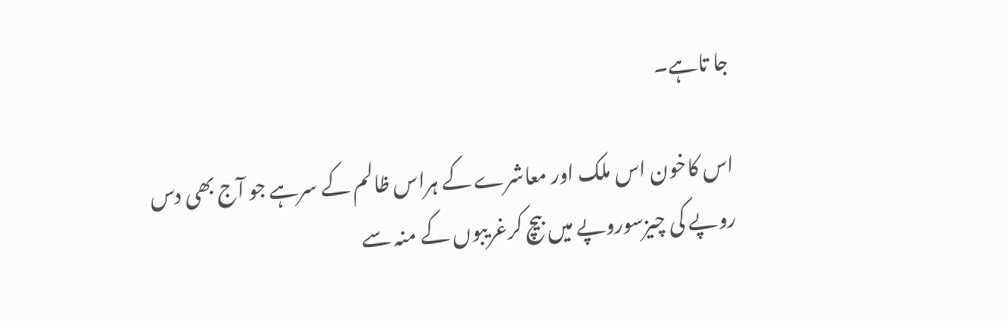جا تاہے۔

اس کاخون اس ملک اور معاشرے کے ہراس ظالم کے سرہے جو آج بھی دس روپے کی چیزسوروپے میں بیچ کرغریبوں کے منہ سے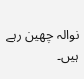نوالہ چھین رہے ہیں۔